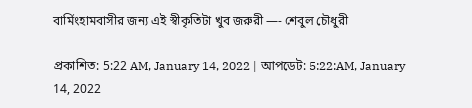বার্মিংহামবাসীর জন্য এই স্বীকৃতিটা খুব জরুরী —- শেবুল চৌধুরী

প্রকাশিত: 5:22 AM, January 14, 2022 | আপডেট: 5:22:AM, January 14, 2022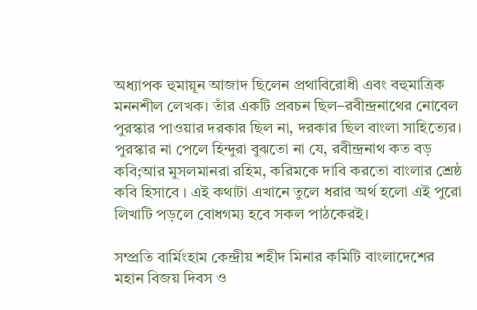অধ্যাপক হুমায়ূন আজাদ ছিলেন প্রথাবিরোধী এবং বহুমাত্রিক মননশীল লেখক। তাঁর একটি প্রবচন ছিল–রবীন্দ্রনাথের নোবেল পুরস্কার পাওয়ার দরকার ছিল না, দরকার ছিল বাংলা সাহিত্যের। পুরস্কার না পেলে হিন্দুরা বুঝতো না যে, রবীন্দ্রনাথ কত বড় কবি;আর মুসলমানরা রহিম, করিমকে দাবি করতো বাংলার শ্রেষ্ঠ কবি হিসাবে । এই কথাটা এখানে তুলে ধরার অর্থ হলো এই পুরো লিখাটি পড়লে বোধগম্য হবে সকল পাঠকেরই।

সম্প্রতি বার্মিংহাম কেন্দ্রীয় শহীদ মিনার কমিটি বাংলাদেশের মহান বিজয় দিবস ও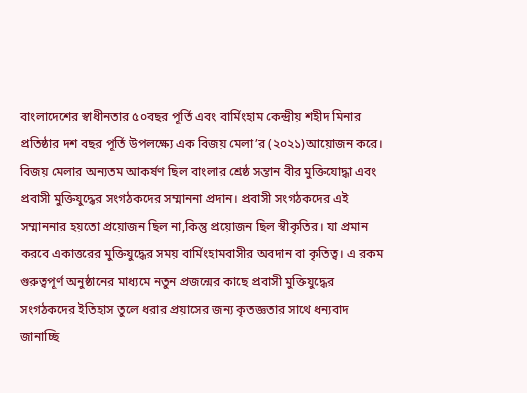বাংলাদেশের স্বাধীনতার ৫০বছর পূর্তি এবং বার্মিংহাম কেন্দ্রীয় শহীদ মিনার প্রতিষ্ঠার দশ বছর পূর্তি উপলক্ষ্যে এক বিজয় মেলা’র (২০২১)আয়োজন করে। বিজয় মেলার অন্যতম আকর্ষণ ছিল বাংলার শ্রেষ্ঠ সন্তান বীর মুক্তিযোদ্ধা এবং প্রবাসী মুক্তিযুদ্ধের সংগঠকদের সম্মাননা প্রদান। প্রবাসী সংগঠকদের এই সম্মাননার হয়তো প্রয়োজন ছিল না,কিন্তু প্রয়োজন ছিল স্বীকৃতির। যা প্রমান করবে একাত্তরের মুক্তিযুদ্ধের সময় বার্মিংহামবাসীর অবদান বা কৃতিত্ব। এ রকম গুরুত্বপূর্ণ অনুষ্ঠানের মাধ্যমে নতুন প্রজন্মের কাছে প্রবাসী মুক্তিযুদ্ধের সংগঠকদের ইতিহাস তুলে ধরার প্রয়াসের জন্য কৃতজ্ঞতার সাথে ধন্যবাদ জানাচ্ছি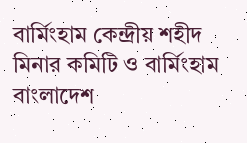বার্মিংহাম কেন্দ্রীয় শহীদ মিনার কমিটি ও বার্মিংহাম বাংলাদেশ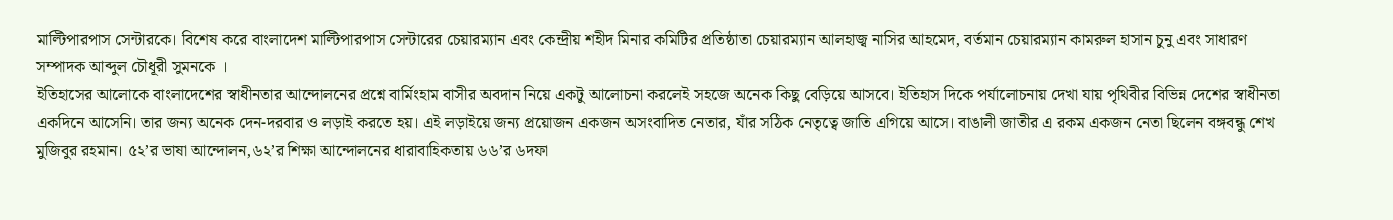মাল্টিপারপাস সেন্টারকে। বিশেষ করে বাংলাদেশ মাল্টিপারপাস সেন্টারের চেয়ারম্যান এবং কেন্দ্রীয় শহীদ মিনার কমিটির প্রতিষ্ঠাতা চেয়ারম্যান আলহাজ্ব নাসির আহমেদ, বর্তমান চেয়ারম্যান কামরুল হাসান চুনু এবং সাধারণ সম্পাদক আব্দুল চৌধূরী সুমনকে ।
ইতিহাসের আলোকে বাংলাদেশের স্বাধীনতার আন্দোলনের প্রশ্নে বার্মিংহাম বাসীর অবদান নিয়ে একটু আলোচনা করলেই সহজে অনেক কিছু বেড়িয়ে আসবে। ইতিহাস দিকে পর্যালোচনায় দেখা যায় পৃথিবীর বিভিন্ন দেশের স্বাধীনতা একদিনে আসেনি। তার জন্য অনেক দেন-দরবার ও লড়াই করতে হয়। এই লড়াইয়ে জন্য প্রয়োজন একজন অসংবাদিত নেতার, যাঁর সঠিক নেতৃত্বে জাতি এগিয়ে আসে। বাঙালী জাতীর এ রকম একজন নেতা ছিলেন বঙ্গবন্ধু শেখ মুজিবুর রহমান। ৫২’র ভাষা আন্দোলন,৬২’র শিক্ষা আন্দোলনের ধারাবাহিকতায় ৬৬’র ৬দফা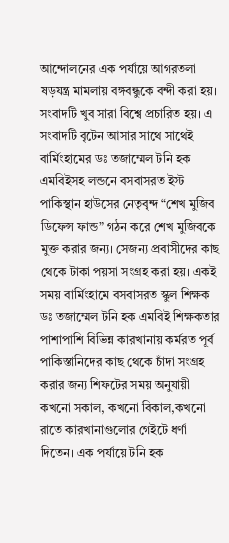আন্দোলনের এক পর্যায়ে আগরতলা ষড়যন্ত্র মামলায় বঙ্গবন্ধুকে বন্দী করা হয়। সংবাদটি খুব সারা বিশ্বে প্রচারিত হয়। এ সংবাদটি বৃটেন আসার সাথে সাথেই বার্মিংহামের ডঃ তজাম্মেল টনি হক এমবিইসহ লন্ডনে বসবাসরত ইস্ট পাকিস্থান হাউসের নেতৃবৃন্দ “শেখ মুজিব ডিফেন্স ফান্ড” গঠন করে শেখ মুজিবকে মুক্ত করার জন্য। সেজন্য প্রবাসীদের কাছ থেকে টাকা পয়সা সংগ্রহ করা হয়। একই সময় বার্মিংহামে বসবাসরত স্কুল শিক্ষক ডঃ তজাম্মেল টনি হক এমবিই শিক্ষকতার পাশাপাশি বিভিন্ন কারখানায় কর্মরত পূর্ব পাকিস্তানিদের কাছ থেকে চাঁদা সংগ্রহ করার জন্য শিফটের সময় অনুযায়ী কখনো সকাল, কখনো বিকাল,কখনো রাতে কারখানাগুলোর গেইটে ধর্ণা দিতেন। এক পর্যায়ে টনি হক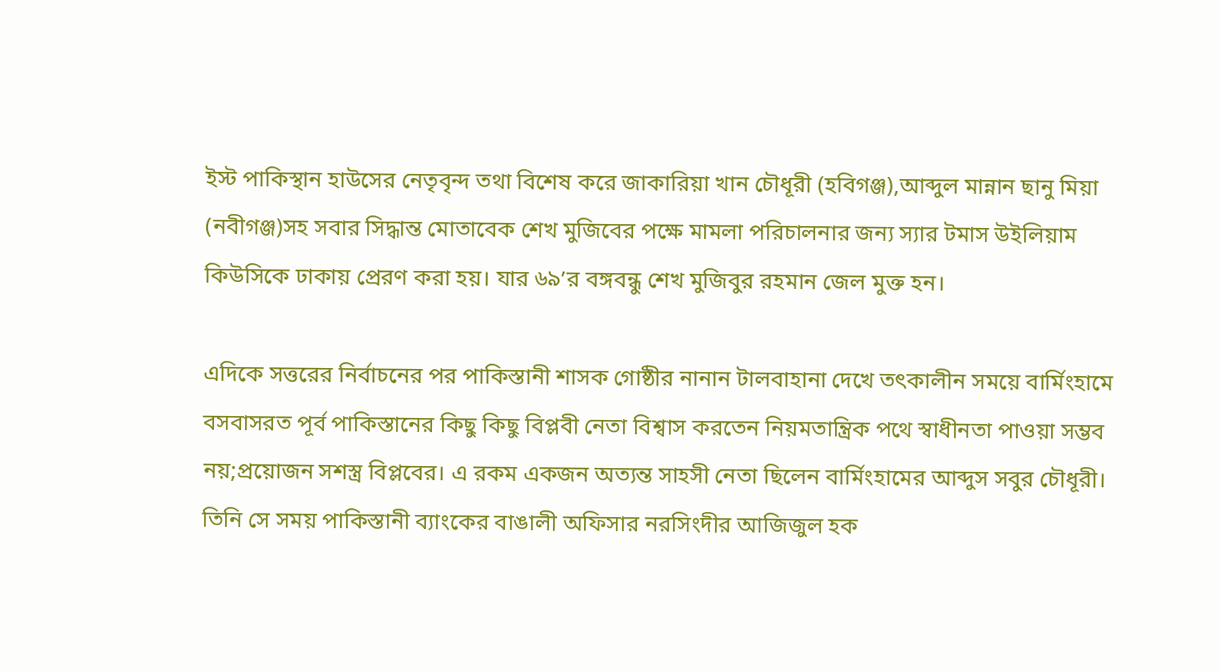ইস্ট পাকিস্থান হাউসের নেতৃবৃন্দ তথা বিশেষ করে জাকারিয়া খান চৌধূরী (হবিগঞ্জ),আব্দুল মান্নান ছানু মিয়া (নবীগঞ্জ)সহ সবার সিদ্ধান্ত মোতাবেক শেখ মুজিবের পক্ষে মামলা পরিচালনার জন্য স্যার টমাস উইলিয়াম কিউসিকে ঢাকায় প্রেরণ করা হয়। যার ৬৯’র বঙ্গবন্ধু শেখ মুজিবুর রহমান জেল মুক্ত হন।

এদিকে সত্তরের নির্বাচনের পর পাকিস্তানী শাসক গোষ্ঠীর নানান টালবাহানা দেখে তৎকালীন সময়ে বার্মিংহামে বসবাসরত পূর্ব পাকিস্তানের কিছু কিছু বিপ্লবী নেতা বিশ্বাস করতেন নিয়মতান্ত্রিক পথে স্বাধীনতা পাওয়া সম্ভব নয়;প্রয়োজন সশস্ত্র বিপ্লবের। এ রকম একজন অত্যন্ত সাহসী নেতা ছিলেন বার্মিংহামের আব্দুস সবুর চৌধূরী। তিনি সে সময় পাকিস্তানী ব্যাংকের বাঙালী অফিসার নরসিংদীর আজিজুল হক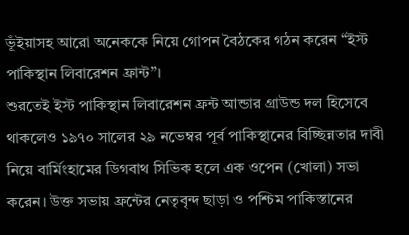ভূঁইয়াসহ আরো অনেককে নিয়ে গোপন বৈঠকের গঠন করেন “ইস্ট পাকিস্থান লিবারেশন ফ্রান্ট”।
শুরতেই ইস্ট পাকিস্থান লিবারেশন ফ্রন্ট আন্ডার গ্রাউন্ড দল হিসেবে থাকলেও ১৯৭০ সালের ২৯ নভেম্বর পূর্ব পাকিস্থানের বিচ্ছিন্নতার দাবী নিয়ে বার্মিংহামের ডিগবাথ সিভিক হলে এক ওপেন (খোলা) সভা করেন। উক্ত সভায় ফ্রন্টের নেতৃবৃন্দ ছাড়া ও পশ্চিম পাকিস্তানের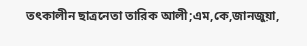তৎকালীন ছাত্রনেতা তারিক আলী;এম,কে,জানজুয়া,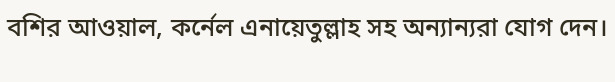বশির আওয়াল, কর্নেল এনায়েতুল্লাহ সহ অন্যান্যরা যোগ দেন।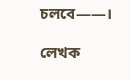চলবে——।

লেখক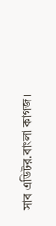সাব এডিটর.বাংলা কাগজ।